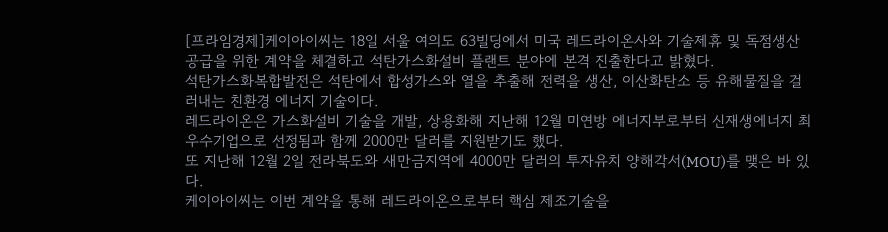[프라임경제]케이아이씨는 18일 서울 여의도 63빌딩에서 미국 레드라이온사와 기술제휴 및 독점생산공급을 위한 계약을 체결하고 석탄가스화설비 플랜트 분야에 본격 진출한다고 밝혔다.
석탄가스화복합발전은 석탄에서 합성가스와 열을 추출해 전력을 생산, 이산화탄소 등 유해물질을 걸러내는 친환경 에너지 기술이다.
레드라이온은 가스화설비 기술을 개발, 상용화해 지난해 12월 미연방 에너지부로부터 신재생에너지 최우수기업으로 선정됨과 함께 2000만 달러를 지원받기도 했다.
또 지난해 12월 2일 전라북도와 새만금지역에 4000만 달러의 투자유치 양해각서(MOU)를 맺은 바 있다.
케이아이씨는 이번 계약을 통해 레드라이온으로부터 핵심 제조기술을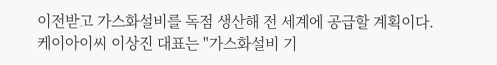이전받고 가스화설비를 독점 생산해 전 세계에 공급할 계획이다.
케이아이씨 이상진 대표는 "가스화설비 기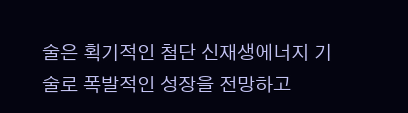술은 획기적인 첨단 신재생에너지 기술로 폭발적인 성장을 전망하고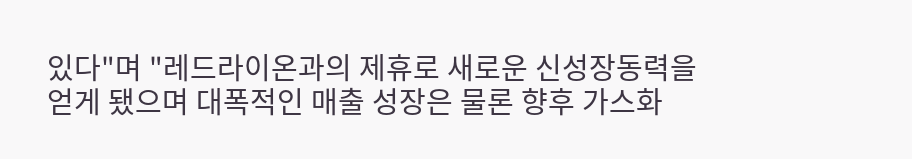있다"며 "레드라이온과의 제휴로 새로운 신성장동력을 얻게 됐으며 대폭적인 매출 성장은 물론 향후 가스화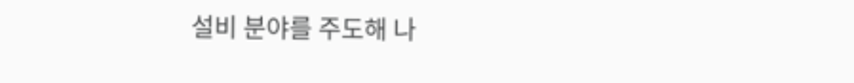설비 분야를 주도해 나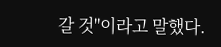갈 것"이라고 말했다.